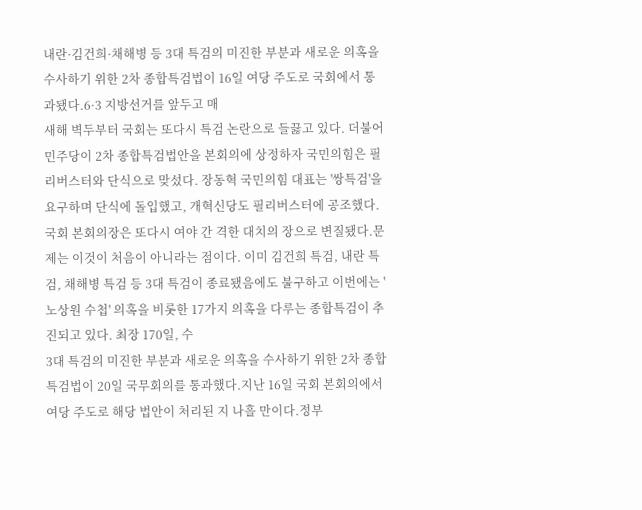내란·김건희·채해병 등 3대 특검의 미진한 부분과 새로운 의혹을 수사하기 위한 2차 종합특검법이 16일 여당 주도로 국회에서 통과됐다.6·3 지방선거를 앞두고 매
새해 벽두부터 국회는 또다시 특검 논란으로 들끓고 있다. 더불어민주당이 2차 종합특검법안을 본회의에 상정하자 국민의힘은 필리버스터와 단식으로 맞섰다. 장동혁 국민의힘 대표는 '쌍특검'을 요구하며 단식에 돌입했고, 개혁신당도 필리버스터에 공조했다. 국회 본회의장은 또다시 여야 간 격한 대치의 장으로 변질됐다.문제는 이것이 처음이 아니라는 점이다. 이미 김건희 특검, 내란 특검, 채해병 특검 등 3대 특검이 종료됐음에도 불구하고 이번에는 '노상원 수첩' 의혹을 비롯한 17가지 의혹을 다루는 종합특검이 추진되고 있다. 최장 170일, 수
3대 특검의 미진한 부분과 새로운 의혹을 수사하기 위한 2차 종합특검법이 20일 국무회의를 통과했다.지난 16일 국회 본회의에서 여당 주도로 해당 법안이 처리된 지 나흘 만이다.정부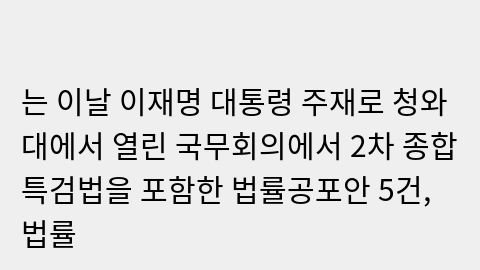는 이날 이재명 대통령 주재로 청와대에서 열린 국무회의에서 2차 종합특검법을 포함한 법률공포안 5건, 법률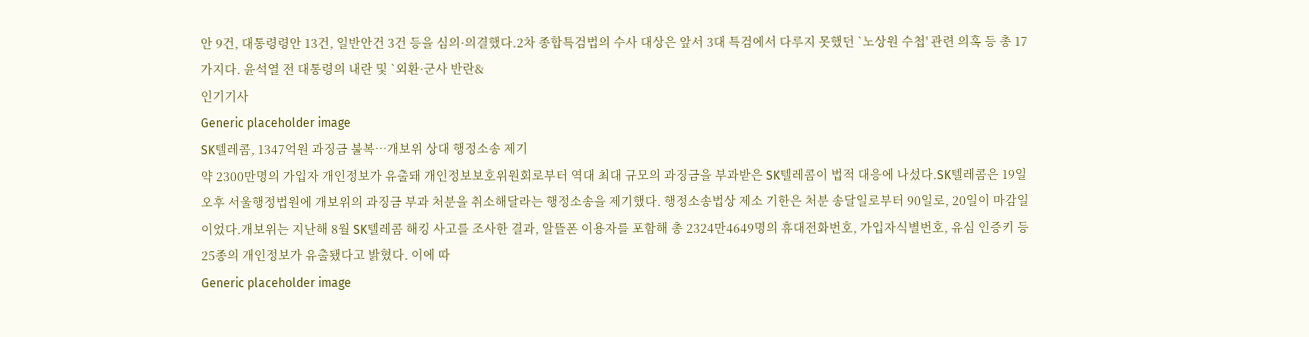안 9건, 대통령령안 13건, 일반안건 3건 등을 심의·의결했다.2차 종합특검법의 수사 대상은 앞서 3대 특검에서 다루지 못했던 `노상원 수첩' 관련 의혹 등 총 17가지다. 윤석열 전 대통령의 내란 및 `외환·군사 반란&
인기기사
Generic placeholder image
SK텔레콤, 1347억원 과징금 불복…개보위 상대 행정소송 제기
약 2300만명의 가입자 개인정보가 유출돼 개인정보보호위원회로부터 역대 최대 규모의 과징금을 부과받은 SK텔레콤이 법적 대응에 나섰다.SK텔레콤은 19일 오후 서울행정법원에 개보위의 과징금 부과 처분을 취소해달라는 행정소송을 제기했다. 행정소송법상 제소 기한은 처분 송달일로부터 90일로, 20일이 마감일이었다.개보위는 지난해 8월 SK텔레콤 해킹 사고를 조사한 결과, 알뜰폰 이용자를 포함해 총 2324만4649명의 휴대전화번호, 가입자식별번호, 유심 인증키 등 25종의 개인정보가 유출됐다고 밝혔다. 이에 따
Generic placeholder image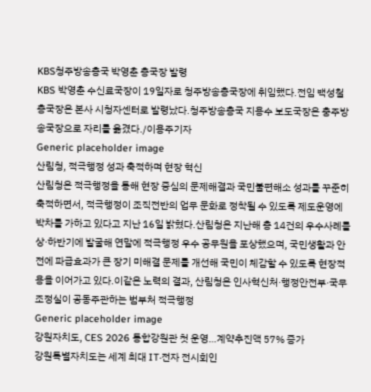KBS청주방송총국 박영춘 총국장 발령
KBS 박영춘 수신료국장이 19일자로 청주방송총국장에 취임했다.전임 백성철 총국장은 본사 시청자센터로 발령났다.청주방송총국 지용수 보도국장은 충주방송국장으로 자리를 옮겼다./이용주기자
Generic placeholder image
산림청, 적극행정 성과 축적하며 현장 혁신
산림청은 적극행정을 통해 현장 중심의 문제해결과 국민불편해소 성과를 꾸준히 축적하면서, 적극행정이 조직전반의 업무 문화로 정착될 수 있도록 제도운영에 박차를 가하고 있다고 지난 16일 밝혔다.산림청은 지난해 총 14건의 우수사례를 상·하반기에 발굴해 연말에 적극행정 우수 공무원을 포상했으며, 국민생활과 안전에 파급효과가 큰 장기 미해결 문제를 개선해 국민이 체감할 수 있도록 현장적용을 이어가고 있다.이같은 노력의 결과, 산림청은 인사혁신처·행정안전부·국무조정실이 공동주관하는 범부처 적극행정
Generic placeholder image
강원자치도, CES 2026 통합강원관 첫 운영…계약추진액 57% 증가
강원특별자치도는 세계 최대 IT·전자 전시회인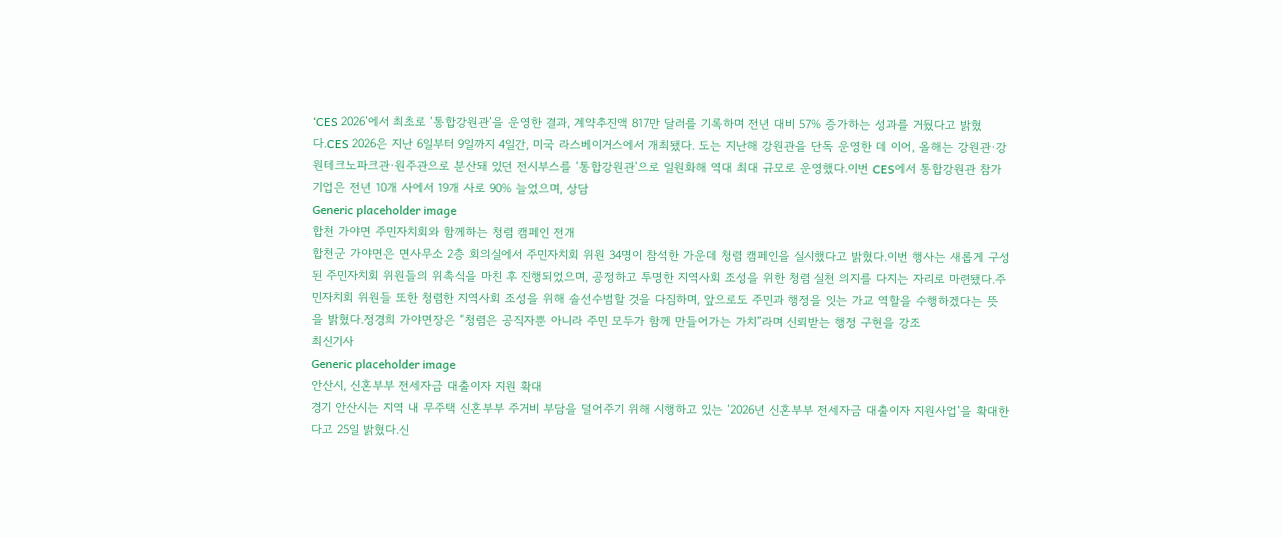‘CES 2026’에서 최초로 ‘통합강원관’을 운영한 결과, 계약추진액 817만 달러를 기록하며 전년 대비 57% 증가하는 성과를 거뒀다고 밝혔다.CES 2026은 지난 6일부터 9일까지 4일간, 미국 라스베이거스에서 개최됐다. 도는 지난해 강원관을 단독 운영한 데 이어, 올해는 강원관·강원테크노파크관·원주관으로 분산돼 있던 전시부스를 ‘통합강원관’으로 일원화해 역대 최대 규모로 운영했다.이번 CES에서 통합강원관 참가기업은 전년 10개 사에서 19개 사로 90% 늘었으며, 상담
Generic placeholder image
합천 가야면 주민자치회와 함께하는 청렴 캠페인 전개
합천군 가야면은 면사무소 2층 회의실에서 주민자치회 위원 34명이 참석한 가운데 청렴 캠페인을 실시했다고 밝혔다.이번 행사는 새롭게 구성된 주민자치회 위원들의 위촉식을 마친 후 진행되었으며, 공정하고 투명한 지역사회 조성을 위한 청렴 실천 의지를 다지는 자리로 마련됐다.주민자치회 위원들 또한 청렴한 지역사회 조성을 위해 솔선수범할 것을 다짐하며, 앞으로도 주민과 행정을 잇는 가교 역할을 수행하겠다는 뜻을 밝혔다.정경희 가야면장은 “청렴은 공직자뿐 아니라 주민 모두가 함께 만들어가는 가치”라며 신뢰받는 행정 구현을 강조
최신기사
Generic placeholder image
안산시, 신혼부부 전세자금 대출이자 지원 확대
경기 안산시는 지역 내 무주택 신혼부부 주거비 부담을 덜어주기 위해 시행하고 있는 ‘2026년 신혼부부 전세자금 대출이자 지원사업’을 확대한다고 25일 밝혔다.신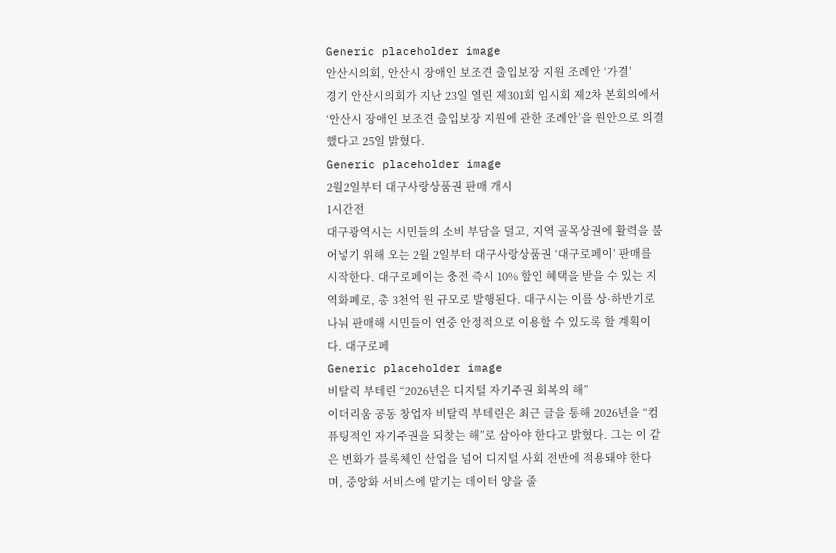Generic placeholder image
안산시의회, 안산시 장애인 보조견 출입보장 지원 조례안 ‘가결’
경기 안산시의회가 지난 23일 열린 제301회 임시회 제2차 본회의에서 ‘안산시 장애인 보조견 출입보장 지원에 관한 조례안’을 원안으로 의결했다고 25일 밝혔다.
Generic placeholder image
2월2일부터 대구사랑상품권 판매 개시
1시간전
대구광역시는 시민들의 소비 부담을 덜고, 지역 골목상권에 활력을 불어넣기 위해 오는 2월 2일부터 대구사랑상품권 ‘대구로페이’ 판매를 시작한다. 대구로페이는 충전 즉시 10% 할인 혜택을 받을 수 있는 지역화폐로, 총 3천억 원 규모로 발행된다. 대구시는 이를 상·하반기로 나눠 판매해 시민들이 연중 안정적으로 이용할 수 있도록 할 계획이다. 대구로페
Generic placeholder image
비탈릭 부테린 “2026년은 디지털 자기주권 회복의 해”
이더리움 공동 창업자 비탈릭 부테린은 최근 글을 통해 2026년을 “컴퓨팅적인 자기주권을 되찾는 해”로 삼아야 한다고 밝혔다. 그는 이 같은 변화가 블록체인 산업을 넘어 디지털 사회 전반에 적용돼야 한다며, 중앙화 서비스에 맡기는 데이터 양을 줄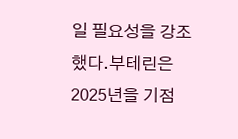일 필요성을 강조했다.부테린은 2025년을 기점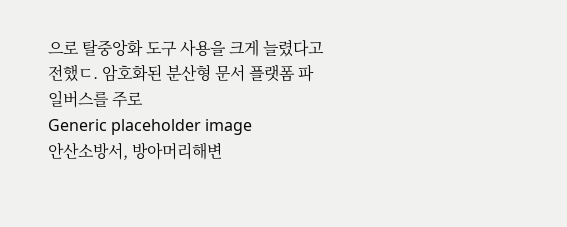으로 탈중앙화 도구 사용을 크게 늘렸다고 전했ㄷ. 암호화된 분산형 문서 플랫폼 파일버스를 주로
Generic placeholder image
안산소방서, 방아머리해변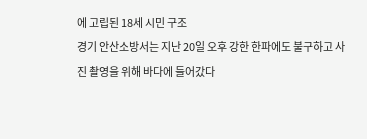에 고립된 18세 시민 구조
경기 안산소방서는 지난 20일 오후 강한 한파에도 불구하고 사진 촬영을 위해 바다에 들어갔다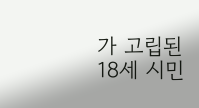가 고립된 18세 시민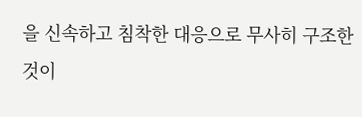을 신속하고 침착한 대응으로 무사히 구조한 것이